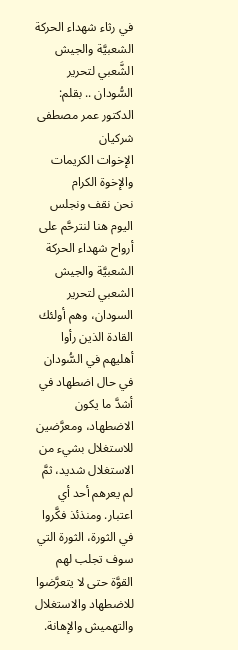في رثاء شهداء الحركة الشعبيَّة والجيش الشَّعبي لتحرير السُّودان .. بقلم: الدكتور عمر مصطفى شركيان
الإخوات الكريمات والإخوة الكرام
نحن نقف ونجلس اليوم هنا لنترحَّم على أرواح شهداء الحركة الشعبيَّة والجيش الشعبي لتحرير السودان، وهم أولئك القادة الذين رأوا أهليهم في السُّودان في حال اضطهاد في أشدَّ ما يكون الاضطهاد، ومعرَّضين للاستغلال بشيء من الاستغلال شديد، ثمَّ لم يعرهم أحد أي اعتبار. ومنذئذ فكَّروا في الثورة، الثورة التي سوف تجلب لهم القوَّة حتى لا يتعرَّضوا للاضطهاد والاستغلال والتهميش والإهانة.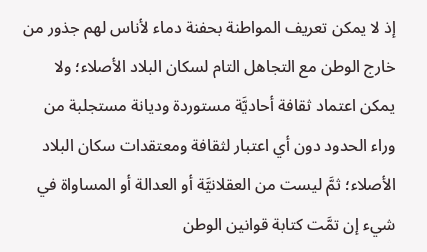إذ لا يمكن تعريف المواطنة بحفنة دماء لأناس لهم جذور من خارج الوطن مع التجاهل التام لسكان البلاد الأصلاء؛ ولا يمكن اعتماد ثقافة أحاديَّة مستوردة وديانة مستجلبة من وراء الحدود دون أي اعتبار لثقافة ومعتقدات سكان البلاد الأصلاء؛ ثمَّ ليست من العقلانيَّة أو العدالة أو المساواة في شيء إن تمَّت كتابة قوانين الوطن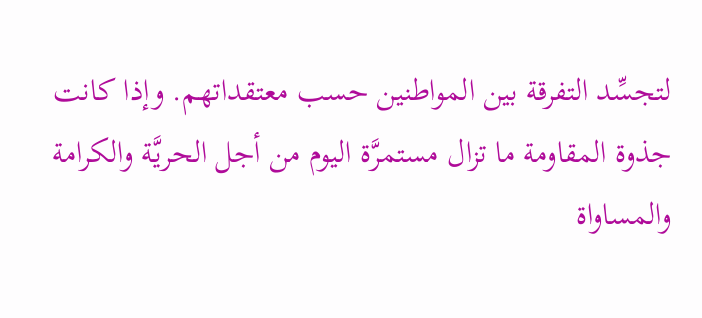لتجسِّد التفرقة بين المواطنين حسب معتقداتهم. وإذا كانت جذوة المقاومة ما تزال مستمرَّة اليوم من أجل الحريَّة والكرامة والمساواة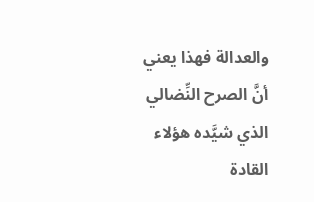والعدالة فهذا يعني أنَّ الصرح النِّضالي الذي شيَّده هؤلاء القادة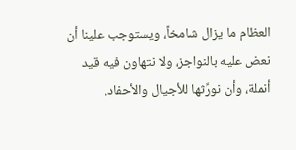العظام ما يزال شامخاً، ويستوجب علينا أن نعض عليه بالنواجز، ولا نتهاون فيه قيد أنملة، وأن نورِّثها للأجيال والأحفاد.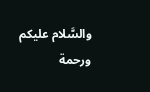والسَّلام عليكم ورحمة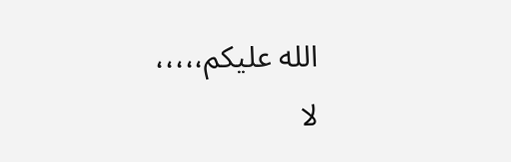الله عليكم،،،،،
لا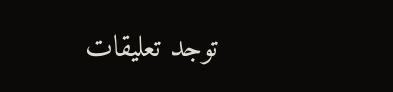توجد تعليقات